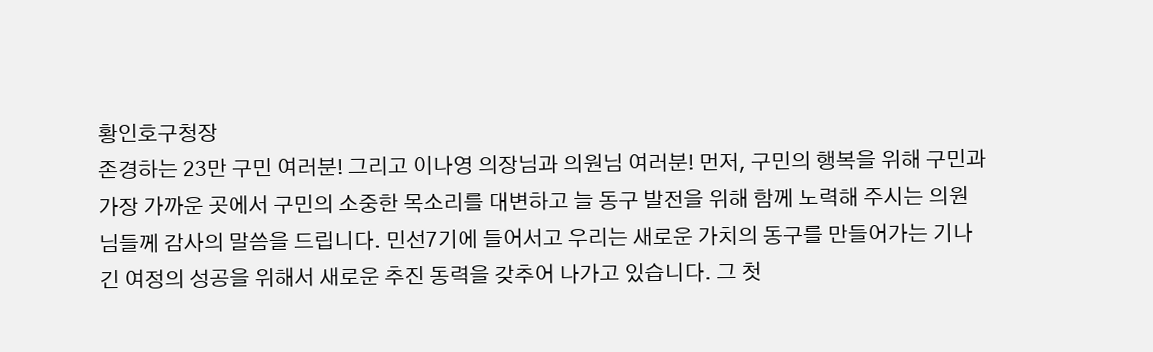황인호구청장
존경하는 23만 구민 여러분! 그리고 이나영 의장님과 의원님 여러분! 먼저, 구민의 행복을 위해 구민과 가장 가까운 곳에서 구민의 소중한 목소리를 대변하고 늘 동구 발전을 위해 함께 노력해 주시는 의원님들께 감사의 말씀을 드립니다. 민선7기에 들어서고 우리는 새로운 가치의 동구를 만들어가는 기나긴 여정의 성공을 위해서 새로운 추진 동력을 갖추어 나가고 있습니다. 그 첫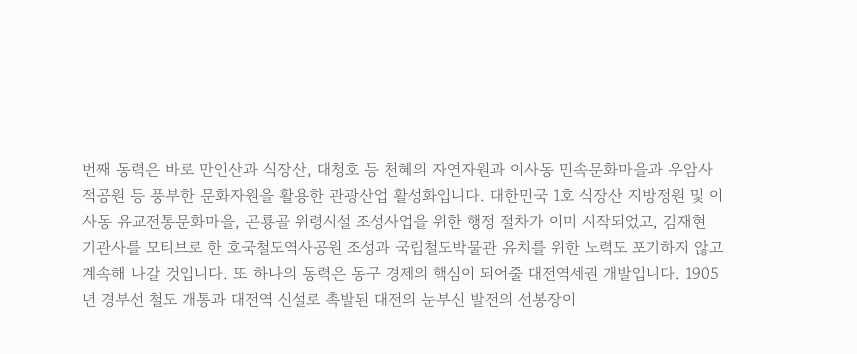번째 동력은 바로 만인산과 식장산, 대청호 등 천혜의 자연자원과 이사동 민속문화마을과 우암사적공원 등 풍부한 문화자원을 활용한 관광산업 활성화입니다. 대한민국 1호 식장산 지방정원 및 이사동 유교전통문화마을, 곤룡골 위령시설 조성사업을 위한 행정 절차가 이미 시작되었고, 김재현 기관사를 모티브로 한 호국철도역사공원 조성과 국립철도박물관 유치를 위한 노력도 포기하지 않고 계속해 나갈 것입니다. 또 하나의 동력은 동구 경제의 핵심이 되어줄 대전역세권 개발입니다. 1905년 경부선 철도 개통과 대전역 신설로 촉발된 대전의 눈부신 발전의 선봉장이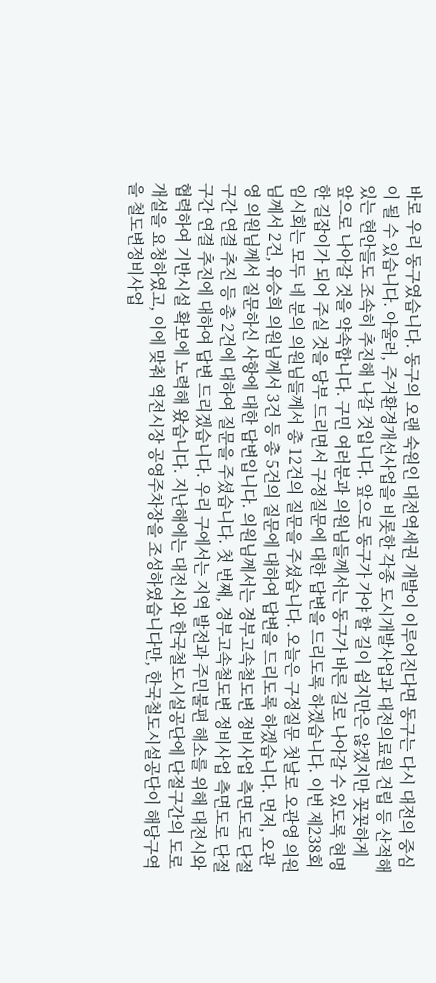바로 우리 동구였습니다. 동구의 오랜 숙원인 대전역세권 개발이 이루어진다면 동구는 다시 대전의 중심이 될 수 있습니다. 아울러, 주거환경개선사업을 비롯한 각종 도시개발사업과 대전의료원 건립 등 산적해 있는 현안들도 조속히 추진해 나갈 것입니다. 앞으로 동구가 가야 할 길이 쉽지만은 않겠지만 꼿꼿하게 앞으로 나아갈 것을 약속합니다. 구민 여러분과 의원님들께서는 동구가 바른 길로 나아갈 수 있도록 현명한 길잡이가 되어 주실 것을 당부 드리면서 구정질문에 대한 답변을 드리도록 하겠습니다. 이번 제238회 임시회는 모두 네 분의 의원님들께서 총 12건의 질문을 주셨습니다. 오늘은 구정질문 첫날로 오관영 의원님께서 2건, 유승희 의원님께서 3건 등 총 5건의 질문에 대하여 답변을 드리도록 하겠습니다. 먼저, 오관영 의원님께서 질문하신 사항에 대한 답변입니다. 의원님께서는 경부고속철도변 정비사업 측면도로 단절구간 연결 추진 등 총 2건에 대하여 질문을 주셨습니다. 첫 번째, 경부고속철도변 정비사업 측면도로 단절구간 연결 추진에 대하여 답변 드리겠습니다. 우리 구에서는 지역 발전과 주민불편 해소를 위해 대전시와 협력하여 기반시설 확보에 노력해 왔습니다. 지난해에는 대전시와 한국철도시설공단에 단절구간의 도로개설을 요청하였고, 이에 맞춰 역전시장 공영주차장을 조성하였습니다만, 한국철도시설공단이 해당구역을 철도변정비사업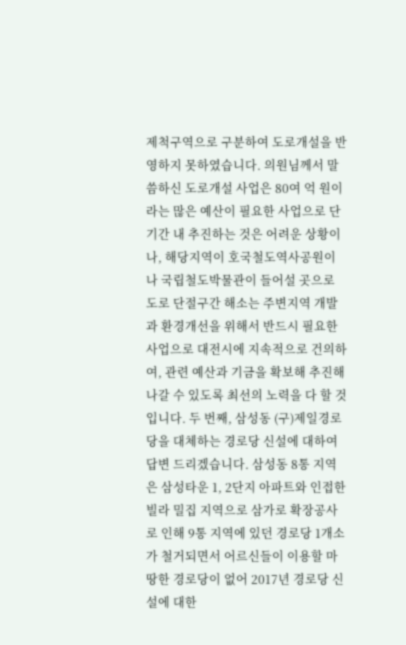제척구역으로 구분하여 도로개설을 반영하지 못하였습니다. 의원님께서 말씀하신 도로개설 사업은 80여 억 원이라는 많은 예산이 필요한 사업으로 단기간 내 추진하는 것은 어려운 상황이나, 해당지역이 호국철도역사공원이나 국립철도박물관이 들어설 곳으로 도로 단절구간 해소는 주변지역 개발과 환경개선을 위해서 반드시 필요한 사업으로 대전시에 지속적으로 건의하여, 관련 예산과 기금을 확보해 추진해 나갈 수 있도록 최선의 노력을 다 할 것입니다. 두 번째, 삼성동 (구)제일경로당을 대체하는 경로당 신설에 대하여 답변 드리겠습니다. 삼성동 8통 지역은 삼성타운 1, 2단지 아파트와 인접한 빌라 밀집 지역으로 삼가로 확장공사로 인해 9통 지역에 있던 경로당 1개소가 철거되면서 어르신들이 이용할 마땅한 경로당이 없어 2017년 경로당 신설에 대한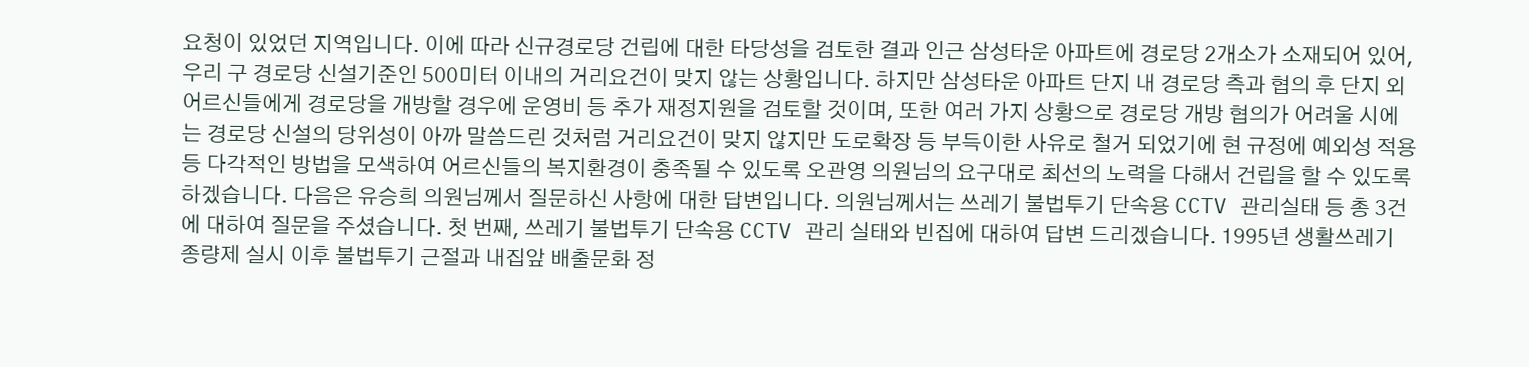요청이 있었던 지역입니다. 이에 따라 신규경로당 건립에 대한 타당성을 검토한 결과 인근 삼성타운 아파트에 경로당 2개소가 소재되어 있어, 우리 구 경로당 신설기준인 500미터 이내의 거리요건이 맞지 않는 상황입니다. 하지만 삼성타운 아파트 단지 내 경로당 측과 협의 후 단지 외 어르신들에게 경로당을 개방할 경우에 운영비 등 추가 재정지원을 검토할 것이며, 또한 여러 가지 상황으로 경로당 개방 협의가 어려울 시에는 경로당 신설의 당위성이 아까 말씀드린 것처럼 거리요건이 맞지 않지만 도로확장 등 부득이한 사유로 철거 되었기에 현 규정에 예외성 적용 등 다각적인 방법을 모색하여 어르신들의 복지환경이 충족될 수 있도록 오관영 의원님의 요구대로 최선의 노력을 다해서 건립을 할 수 있도록 하겠습니다. 다음은 유승희 의원님께서 질문하신 사항에 대한 답변입니다. 의원님께서는 쓰레기 불법투기 단속용 CCTV 관리실태 등 총 3건에 대하여 질문을 주셨습니다. 첫 번째, 쓰레기 불법투기 단속용 CCTV 관리 실태와 빈집에 대하여 답변 드리겠습니다. 1995년 생활쓰레기 종량제 실시 이후 불법투기 근절과 내집앞 배출문화 정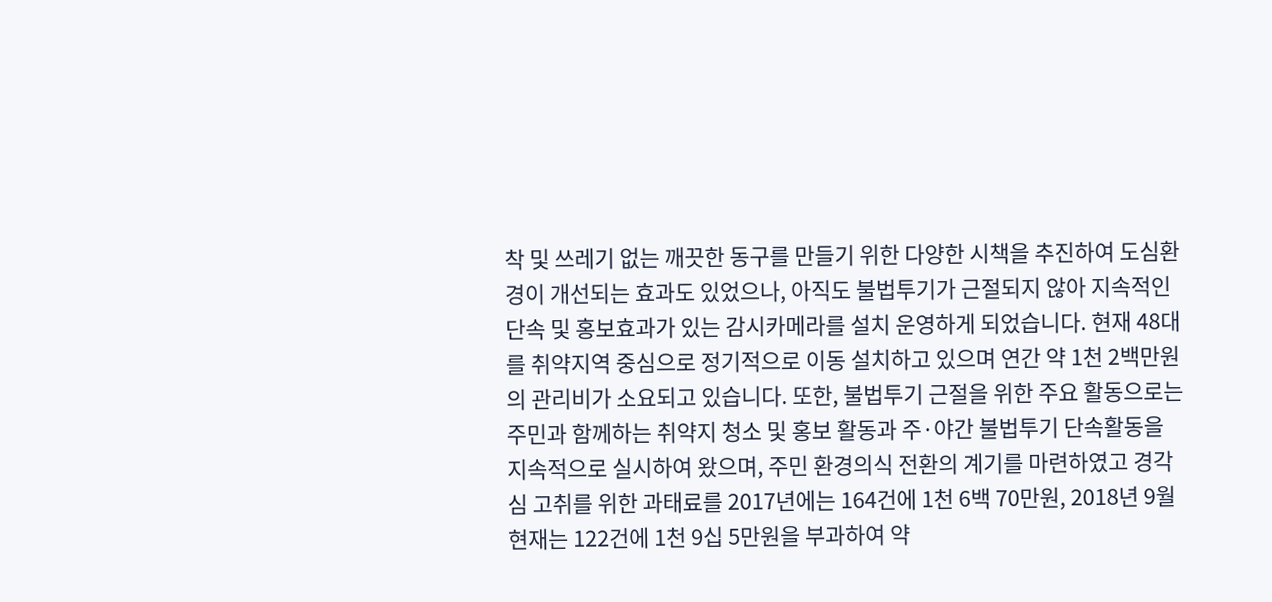착 및 쓰레기 없는 깨끗한 동구를 만들기 위한 다양한 시책을 추진하여 도심환경이 개선되는 효과도 있었으나, 아직도 불법투기가 근절되지 않아 지속적인 단속 및 홍보효과가 있는 감시카메라를 설치 운영하게 되었습니다. 현재 48대를 취약지역 중심으로 정기적으로 이동 설치하고 있으며 연간 약 1천 2백만원의 관리비가 소요되고 있습니다. 또한, 불법투기 근절을 위한 주요 활동으로는 주민과 함께하는 취약지 청소 및 홍보 활동과 주·야간 불법투기 단속활동을 지속적으로 실시하여 왔으며, 주민 환경의식 전환의 계기를 마련하였고 경각심 고취를 위한 과태료를 2017년에는 164건에 1천 6백 70만원, 2018년 9월 현재는 122건에 1천 9십 5만원을 부과하여 약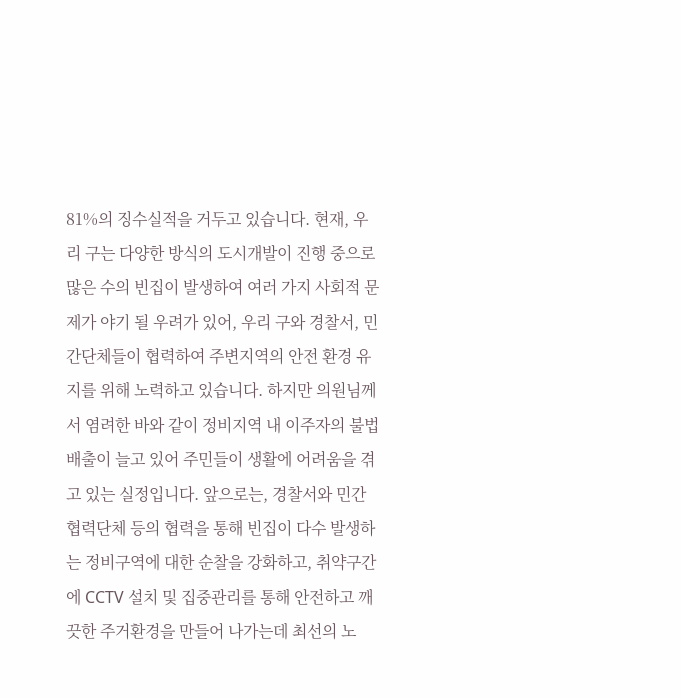81%의 징수실적을 거두고 있습니다. 현재, 우리 구는 다양한 방식의 도시개발이 진행 중으로 많은 수의 빈집이 발생하여 여러 가지 사회적 문제가 야기 될 우려가 있어, 우리 구와 경찰서, 민간단체들이 협력하여 주변지역의 안전 환경 유지를 위해 노력하고 있습니다. 하지만 의원님께서 염려한 바와 같이 정비지역 내 이주자의 불법 배출이 늘고 있어 주민들이 생활에 어려움을 겪고 있는 실정입니다. 앞으로는, 경찰서와 민간협력단체 등의 협력을 통해 빈집이 다수 발생하는 정비구역에 대한 순찰을 강화하고, 취약구간에 CCTV 설치 및 집중관리를 통해 안전하고 깨끗한 주거환경을 만들어 나가는데 최선의 노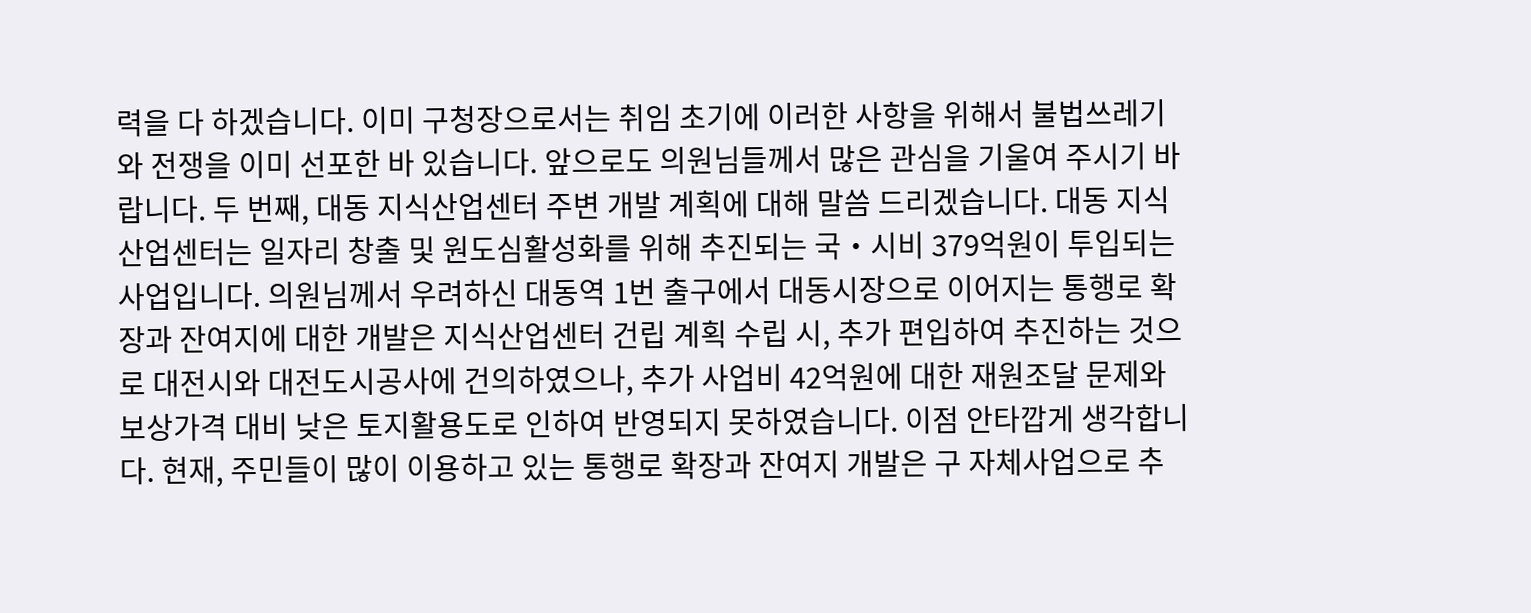력을 다 하겠습니다. 이미 구청장으로서는 취임 초기에 이러한 사항을 위해서 불법쓰레기와 전쟁을 이미 선포한 바 있습니다. 앞으로도 의원님들께서 많은 관심을 기울여 주시기 바랍니다. 두 번째, 대동 지식산업센터 주변 개발 계획에 대해 말씀 드리겠습니다. 대동 지식산업센터는 일자리 창출 및 원도심활성화를 위해 추진되는 국‧시비 379억원이 투입되는 사업입니다. 의원님께서 우려하신 대동역 1번 출구에서 대동시장으로 이어지는 통행로 확장과 잔여지에 대한 개발은 지식산업센터 건립 계획 수립 시, 추가 편입하여 추진하는 것으로 대전시와 대전도시공사에 건의하였으나, 추가 사업비 42억원에 대한 재원조달 문제와 보상가격 대비 낮은 토지활용도로 인하여 반영되지 못하였습니다. 이점 안타깝게 생각합니다. 현재, 주민들이 많이 이용하고 있는 통행로 확장과 잔여지 개발은 구 자체사업으로 추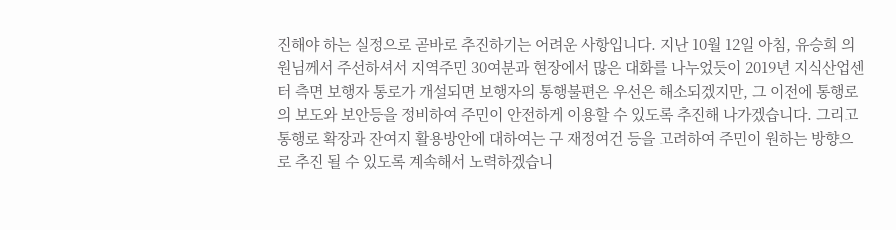진해야 하는 실정으로 곧바로 추진하기는 어려운 사항입니다. 지난 10월 12일 아침, 유승희 의원님께서 주선하셔서 지역주민 30여분과 현장에서 많은 대화를 나누었듯이 2019년 지식산업센터 측면 보행자 통로가 개설되면 보행자의 통행불편은 우선은 해소되겠지만, 그 이전에 통행로의 보도와 보안등을 정비하여 주민이 안전하게 이용할 수 있도록 추진해 나가겠습니다. 그리고 통행로 확장과 잔여지 활용방안에 대하여는 구 재정여건 등을 고려하여 주민이 원하는 방향으로 추진 될 수 있도록 계속해서 노력하겠습니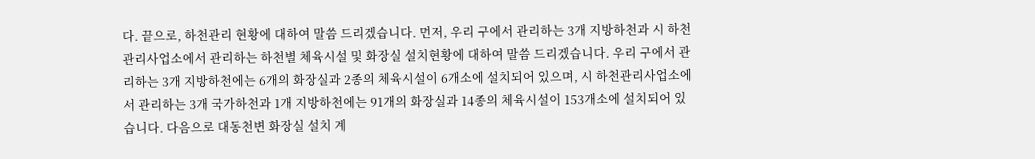다. 끝으로, 하천관리 현황에 대하여 말씀 드리겠습니다. 먼저, 우리 구에서 관리하는 3개 지방하천과 시 하천관리사업소에서 관리하는 하천별 체육시설 및 화장실 설치현황에 대하여 말씀 드리겠습니다. 우리 구에서 관리하는 3개 지방하천에는 6개의 화장실과 2종의 체육시설이 6개소에 설치되어 있으며, 시 하천관리사업소에서 관리하는 3개 국가하천과 1개 지방하천에는 91개의 화장실과 14종의 체육시설이 153개소에 설치되어 있습니다. 다음으로 대동천변 화장실 설치 계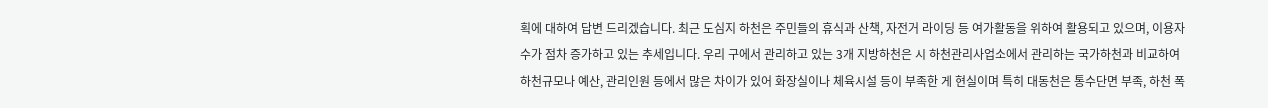획에 대하여 답변 드리겠습니다. 최근 도심지 하천은 주민들의 휴식과 산책, 자전거 라이딩 등 여가활동을 위하여 활용되고 있으며, 이용자수가 점차 증가하고 있는 추세입니다. 우리 구에서 관리하고 있는 3개 지방하천은 시 하천관리사업소에서 관리하는 국가하천과 비교하여 하천규모나 예산, 관리인원 등에서 많은 차이가 있어 화장실이나 체육시설 등이 부족한 게 현실이며 특히 대동천은 통수단면 부족, 하천 폭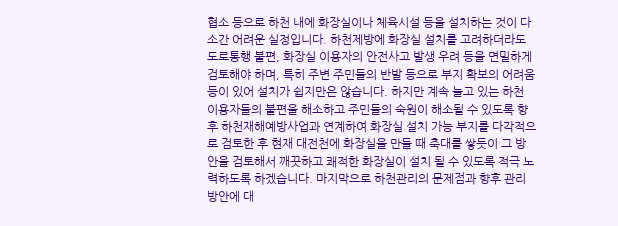협소 등으로 하천 내에 화장실이나 체육시설 등을 설치하는 것이 다소간 어려운 실정입니다. 하천제방에 화장실 설치를 고려하더라도 도로통행 불편, 화장실 이용자의 안전사고 발생 우려 등을 면밀하게 검토해야 하며, 특히 주변 주민들의 반발 등으로 부지 확보의 어려움 등이 있어 설치가 쉽지만은 않습니다. 하지만 계속 늘고 있는 하천 이용자들의 불편을 해소하고 주민들의 숙원이 해소될 수 있도록 향후 하천재해예방사업과 연계하여 화장실 설치 가능 부지를 다각적으로 검토한 후 현재 대전천에 화장실을 만들 때 축대를 쌓듯이 그 방안을 검토해서 깨끗하고 쾌적한 화장실이 설치 될 수 있도록 적극 노력하도록 하겠습니다. 마지막으로 하천관리의 문제점과 향후 관리방안에 대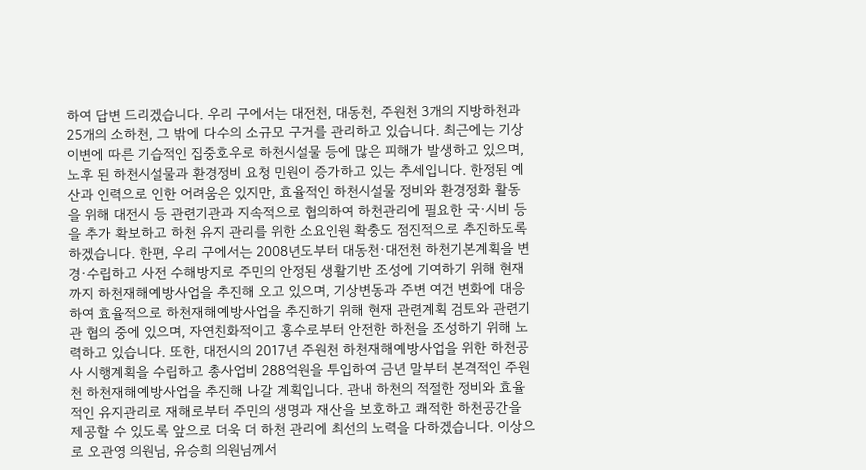하여 답변 드리겠습니다. 우리 구에서는 대전천, 대동천, 주원천 3개의 지방하천과 25개의 소하천, 그 밖에 다수의 소규모 구거를 관리하고 있습니다. 최근에는 기상이변에 따른 기습적인 집중호우로 하천시설물 등에 많은 피해가 발생하고 있으며, 노후 된 하천시설물과 환경정비 요청 민원이 증가하고 있는 추세입니다. 한정된 예산과 인력으로 인한 어려움은 있지만, 효율적인 하천시설물 정비와 환경정화 활동을 위해 대전시 등 관련기관과 지속적으로 협의하여 하천관리에 필요한 국·시비 등을 추가 확보하고 하천 유지 관리를 위한 소요인원 확충도 점진적으로 추진하도록 하겠습니다. 한편, 우리 구에서는 2008년도부터 대동천·대전천 하천기본계획을 변경·수립하고 사전 수해방지로 주민의 안정된 생활기반 조성에 기여하기 위해 현재까지 하천재해예방사업을 추진해 오고 있으며, 기상변동과 주변 여건 변화에 대응하여 효율적으로 하천재해예방사업을 추진하기 위해 현재 관련계획 검토와 관련기관 협의 중에 있으며, 자연친화적이고 홍수로부터 안전한 하천을 조성하기 위해 노력하고 있습니다. 또한, 대전시의 2017년 주원천 하천재해예방사업을 위한 하천공사 시행계획을 수립하고 총사업비 288억원을 투입하여 금년 말부터 본격적인 주원천 하천재해예방사업을 추진해 나갈 계획입니다. 관내 하천의 적절한 정비와 효율적인 유지관리로 재해로부터 주민의 생명과 재산을 보호하고 쾌적한 하천공간을 제공할 수 있도록 앞으로 더욱 더 하천 관리에 최선의 노력을 다하겠습니다. 이상으로 오관영 의원님, 유승희 의원님께서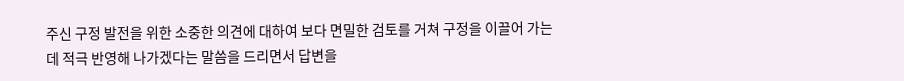주신 구정 발전을 위한 소중한 의견에 대하여 보다 면밀한 검토를 거쳐 구정을 이끌어 가는데 적극 반영해 나가겠다는 말씀을 드리면서 답변을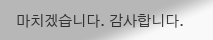마치겠습니다. 감사합니다.